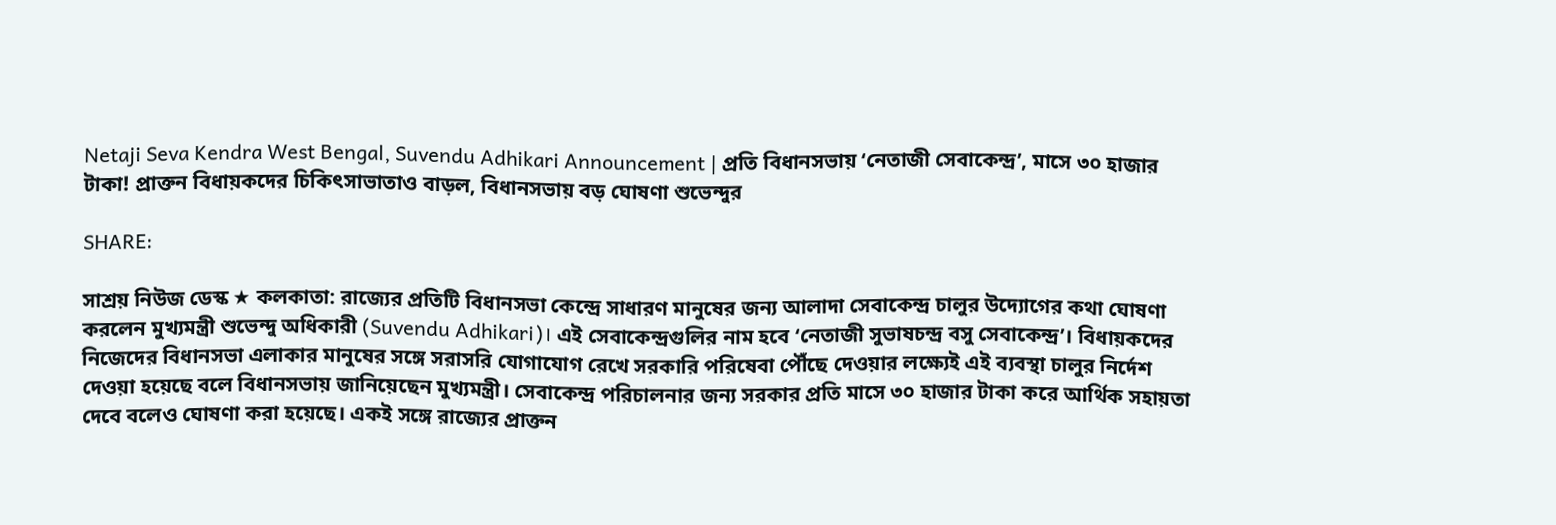Netaji Seva Kendra West Bengal, Suvendu Adhikari Announcement | প্রতি বিধানসভায় ‘নেতাজী সেবাকেন্দ্র’, মাসে ৩০ হাজার টাকা! প্রাক্তন বিধায়কদের চিকিৎসাভাতাও বাড়ল, বিধানসভায় বড় ঘোষণা শুভেন্দুর

SHARE:

সাশ্রয় নিউজ ডেস্ক ★ কলকাতা: রাজ্যের প্রতিটি বিধানসভা কেন্দ্রে সাধারণ মানুষের জন্য আলাদা সেবাকেন্দ্র চালুর উদ্যোগের কথা ঘোষণা করলেন মুখ্যমন্ত্রী শুভেন্দু অধিকারী (Suvendu Adhikari)। এই সেবাকেন্দ্রগুলির নাম হবে ‘নেতাজী সুভাষচন্দ্র বসু সেবাকেন্দ্র’। বিধায়কদের নিজেদের বিধানসভা এলাকার মানুষের সঙ্গে সরাসরি যোগাযোগ রেখে সরকারি পরিষেবা পৌঁছে দেওয়ার লক্ষ্যেই এই ব্যবস্থা চালুর নির্দেশ দেওয়া হয়েছে বলে বিধানসভায় জানিয়েছেন মুখ্যমন্ত্রী। সেবাকেন্দ্র পরিচালনার জন্য সরকার প্রতি মাসে ৩০ হাজার টাকা করে আর্থিক সহায়তা দেবে বলেও ঘোষণা করা হয়েছে। একই সঙ্গে রাজ্যের প্রাক্তন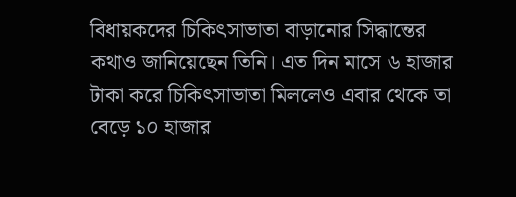বিধায়কদের চিকিৎসাভাতা বাড়ানোর সিদ্ধান্তের কথাও জানিয়েছেন তিনি। এত দিন মাসে ৬ হাজার টাকা করে চিকিৎসাভাতা মিললেও এবার থেকে তা বেড়ে ১০ হাজার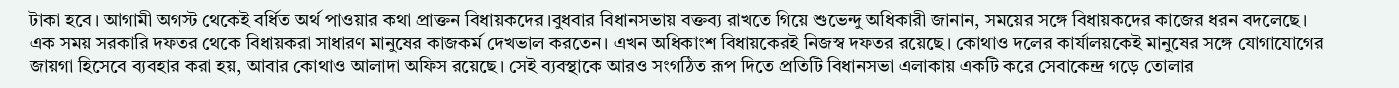টাকা হবে। আগামী অগস্ট থেকেই বর্ধিত অর্থ পাওয়ার কথা প্রাক্তন বিধায়কদের।বুধবার বিধানসভায় বক্তব্য রাখতে গিয়ে শুভেন্দু অধিকারী জানান, সময়ের সঙ্গে বিধায়কদের কাজের ধরন বদলেছে। এক সময় সরকারি দফতর থেকে বিধায়করা সাধারণ মানুষের কাজকর্ম দেখভাল করতেন। এখন অধিকাংশ বিধায়কেরই নিজস্ব দফতর রয়েছে। কোথাও দলের কার্যালয়কেই মানুষের সঙ্গে যোগাযোগের জায়গা হিসেবে ব্যবহার করা হয়, আবার কোথাও আলাদা অফিস রয়েছে। সেই ব্যবস্থাকে আরও সংগঠিত রূপ দিতে প্রতিটি বিধানসভা এলাকায় একটি করে সেবাকেন্দ্র গড়ে তোলার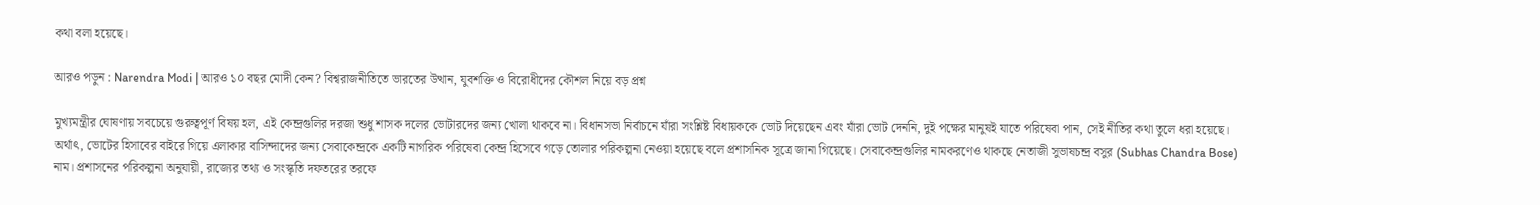কথা বলা হয়েছে।

আরও পড়ুন : Narendra Modi | আরও ১০ বছর মোদী কেন? বিশ্বরাজনীতিতে ভারতের উত্থান, যুবশক্তি ও বিরোধীদের কৌশল নিয়ে বড় প্রশ্ন

মুখ্যমন্ত্রীর ঘোষণায় সবচেয়ে গুরুত্বপূর্ণ বিষয় হল, এই কেন্দ্রগুলির দরজা শুধু শাসক দলের ভোটারদের জন্য খোলা থাকবে না। বিধানসভা নির্বাচনে যাঁরা সংশ্লিষ্ট বিধায়ককে ভোট দিয়েছেন এবং যাঁরা ভোট দেননি, দুই পক্ষের মানুষই যাতে পরিষেবা পান, সেই নীতির কথা তুলে ধরা হয়েছে। অর্থাৎ, ভোটের হিসাবের বাইরে গিয়ে এলাকার বাসিন্দাদের জন্য সেবাকেন্দ্রকে একটি নাগরিক পরিষেবা কেন্দ্র হিসেবে গড়ে তোলার পরিকল্পনা নেওয়া হয়েছে বলে প্রশাসনিক সূত্রে জানা গিয়েছে। সেবাকেন্দ্রগুলির নামকরণেও থাকছে নেতাজী সুভাষচন্দ্র বসুর (Subhas Chandra Bose) নাম। প্রশাসনের পরিকল্পনা অনুযায়ী, রাজ্যের তথ্য ও সংস্কৃতি দফতরের তরফে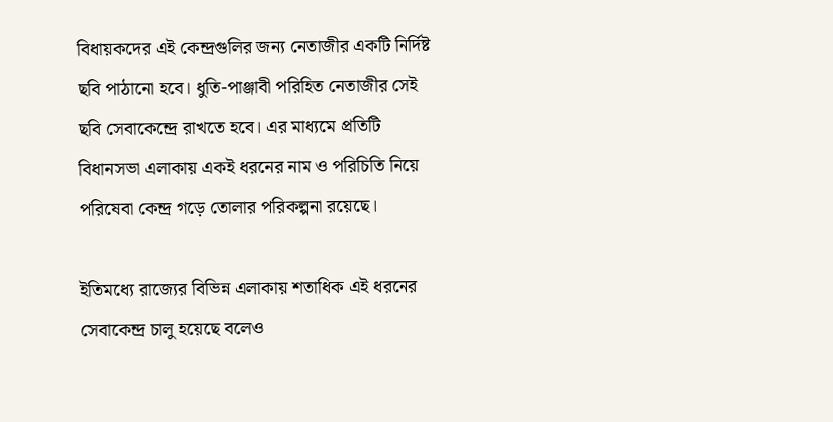বিধায়কদের এই কেন্দ্রগুলির জন্য নেতাজীর একটি নির্দিষ্ট ছবি পাঠানো হবে। ধুতি-পাঞ্জাবী পরিহিত নেতাজীর সেই ছবি সেবাকেন্দ্রে রাখতে হবে। এর মাধ্যমে প্রতিটি বিধানসভা এলাকায় একই ধরনের নাম ও পরিচিতি নিয়ে পরিষেবা কেন্দ্র গড়ে তোলার পরিকল্পনা রয়েছে।

ইতিমধ্যে রাজ্যের বিভিন্ন এলাকায় শতাধিক এই ধরনের সেবাকেন্দ্র চালু হয়েছে বলেও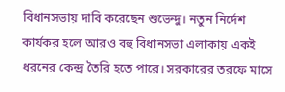বিধানসভায় দাবি করেছেন শুভেন্দু। নতুন নির্দেশ কার্যকর হলে আরও বহু বিধানসভা এলাকায় একই ধরনের কেন্দ্র তৈরি হতে পারে। সরকারের তরফে মাসে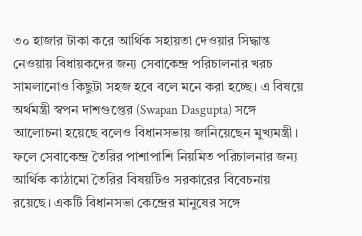৩০ হাজার টাকা করে আর্থিক সহায়তা দেওয়ার সিদ্ধান্ত নেওয়ায় বিধায়কদের জন্য সেবাকেন্দ্র পরিচালনার খরচ সামলানোও কিছুটা সহজ হবে বলে মনে করা হচ্ছে। এ বিষয়ে অর্থমন্ত্রী স্বপন দাশগুপ্তের (Swapan Dasgupta) সঙ্গে আলোচনা হয়েছে বলেও বিধানসভায় জানিয়েছেন মুখ্যমন্ত্রী। ফলে সেবাকেন্দ্র তৈরির পাশাপাশি নিয়মিত পরিচালনার জন্য আর্থিক কাঠামো তৈরির বিষয়টিও সরকারের বিবেচনায় রয়েছে। একটি বিধানসভা কেন্দ্রের মানুষের সঙ্গে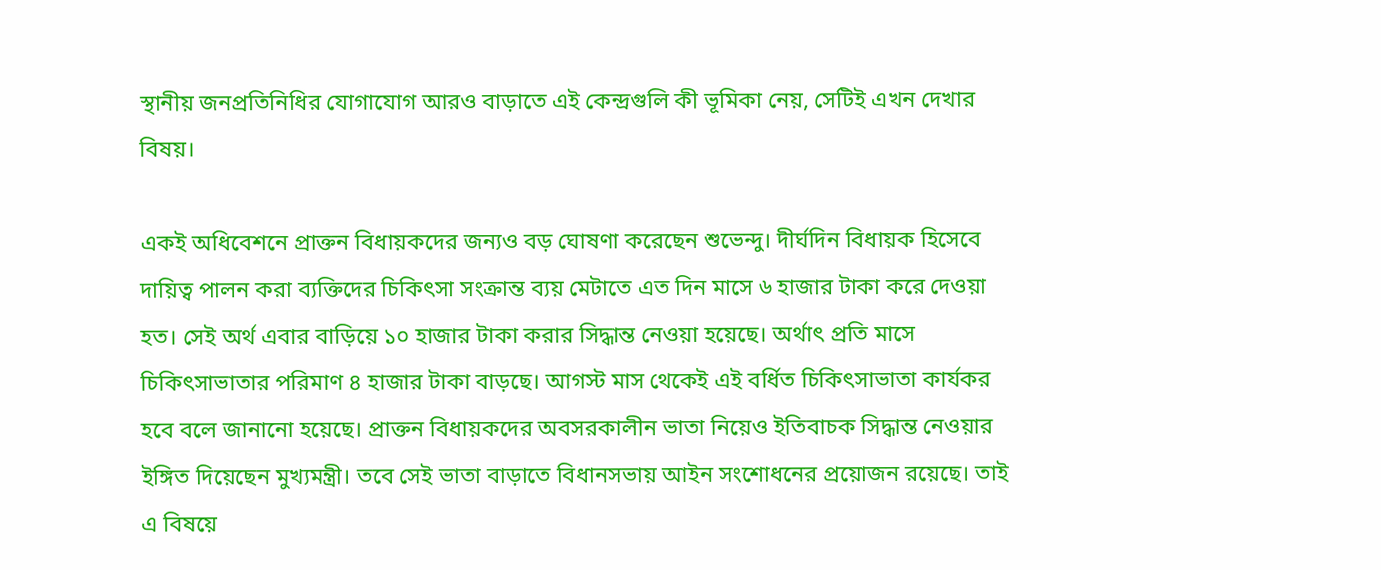স্থানীয় জনপ্রতিনিধির যোগাযোগ আরও বাড়াতে এই কেন্দ্রগুলি কী ভূমিকা নেয়, সেটিই এখন দেখার বিষয়।

একই অধিবেশনে প্রাক্তন বিধায়কদের জন্যও বড় ঘোষণা করেছেন শুভেন্দু। দীর্ঘদিন বিধায়ক হিসেবে দায়িত্ব পালন করা ব্যক্তিদের চিকিৎসা সংক্রান্ত ব্যয় মেটাতে এত দিন মাসে ৬ হাজার টাকা করে দেওয়া হত। সেই অর্থ এবার বাড়িয়ে ১০ হাজার টাকা করার সিদ্ধান্ত নেওয়া হয়েছে। অর্থাৎ প্রতি মাসে চিকিৎসাভাতার পরিমাণ ৪ হাজার টাকা বাড়ছে। আগস্ট মাস থেকেই এই বর্ধিত চিকিৎসাভাতা কার্যকর হবে বলে জানানো হয়েছে। প্রাক্তন বিধায়কদের অবসরকালীন ভাতা নিয়েও ইতিবাচক সিদ্ধান্ত নেওয়ার ইঙ্গিত দিয়েছেন মুখ্যমন্ত্রী। তবে সেই ভাতা বাড়াতে বিধানসভায় আইন সংশোধনের প্রয়োজন রয়েছে। তাই এ বিষয়ে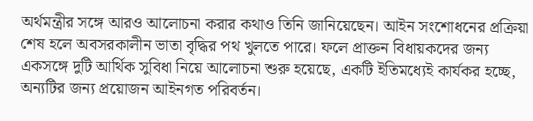অর্থমন্ত্রীর সঙ্গে আরও আলোচনা করার কথাও তিনি জানিয়েছেন। আইন সংশোধনের প্রক্রিয়া শেষ হলে অবসরকালীন ভাতা বৃদ্ধির পথ খুলতে পারে। ফলে প্রাক্তন বিধায়কদের জন্য একসঙ্গে দুটি আর্থিক সুবিধা নিয়ে আলোচনা শুরু হয়েছে, একটি ইতিমধ্যেই কার্যকর হচ্ছে, অন্যটির জন্য প্রয়োজন আইনগত পরিবর্তন।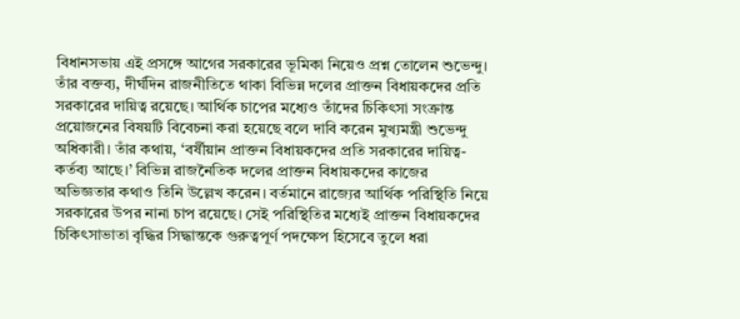বিধানসভায় এই প্রসঙ্গে আগের সরকারের ভূমিকা নিয়েও প্রশ্ন তোলেন শুভেন্দু। তাঁর বক্তব্য, দীর্ঘদিন রাজনীতিতে থাকা বিভিন্ন দলের প্রাক্তন বিধায়কদের প্রতি সরকারের দায়িত্ব রয়েছে। আর্থিক চাপের মধ্যেও তাঁদের চিকিৎসা সংক্রান্ত প্রয়োজনের বিষয়টি বিবেচনা করা হয়েছে বলে দাবি করেন মুখ্যমন্ত্রী শুভেন্দু অধিকারী। তাঁর কথায়, ‘বর্ষীয়ান প্রাক্তন বিধায়কদের প্রতি সরকারের দায়িত্ব-কর্তব্য আছে।’ বিভিন্ন রাজনৈতিক দলের প্রাক্তন বিধায়কদের কাজের অভিজ্ঞতার কথাও তিনি উল্লেখ করেন। বর্তমানে রাজ্যের আর্থিক পরিস্থিতি নিয়ে সরকারের উপর নানা চাপ রয়েছে। সেই পরিস্থিতির মধ্যেই প্রাক্তন বিধায়কদের চিকিৎসাভাতা বৃদ্ধির সিদ্ধান্তকে গুরুত্বপূর্ণ পদক্ষেপ হিসেবে তুলে ধরা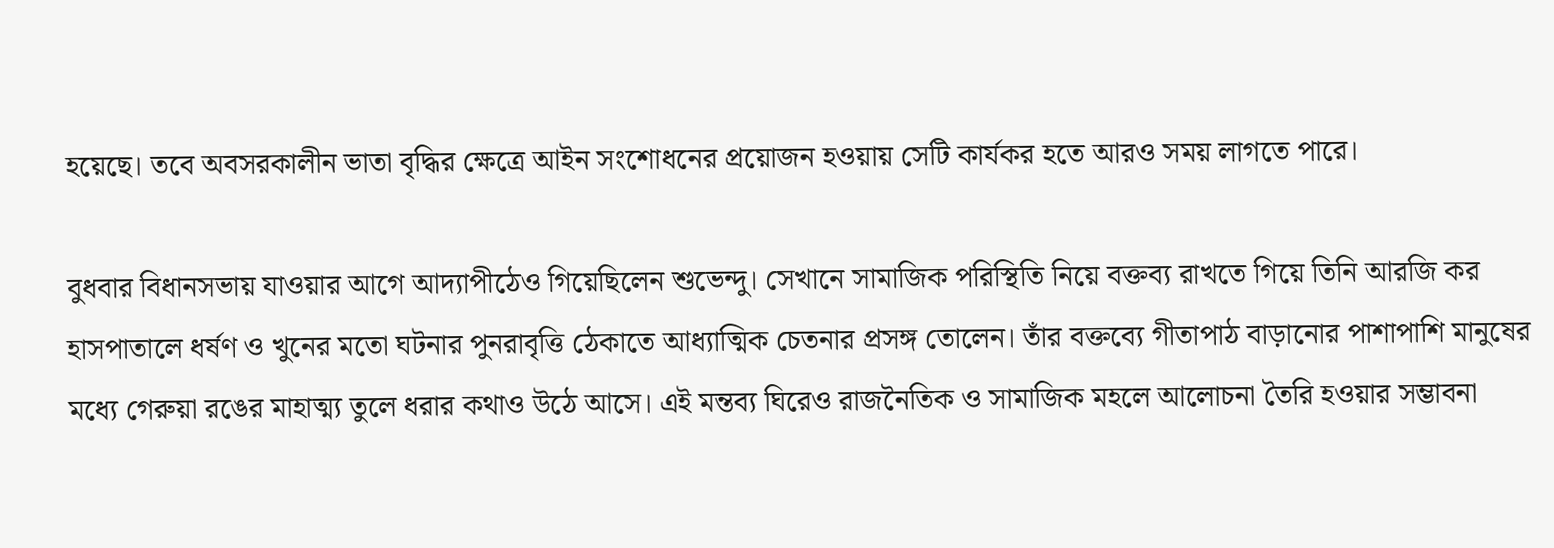হয়েছে। তবে অবসরকালীন ভাতা বৃদ্ধির ক্ষেত্রে আইন সংশোধনের প্রয়োজন হওয়ায় সেটি কার্যকর হতে আরও সময় লাগতে পারে।

বুধবার বিধানসভায় যাওয়ার আগে আদ্যাপীঠেও গিয়েছিলেন শুভেন্দু। সেখানে সামাজিক পরিস্থিতি নিয়ে বক্তব্য রাখতে গিয়ে তিনি আরজি কর হাসপাতালে ধর্ষণ ও খুনের মতো ঘটনার পুনরাবৃত্তি ঠেকাতে আধ্যাত্মিক চেতনার প্রসঙ্গ তোলেন। তাঁর বক্তব্যে গীতাপাঠ বাড়ানোর পাশাপাশি মানুষের মধ্যে গেরুয়া রঙের মাহাত্ম্য তুলে ধরার কথাও উঠে আসে। এই মন্তব্য ঘিরেও রাজনৈতিক ও সামাজিক মহলে আলোচনা তৈরি হওয়ার সম্ভাবনা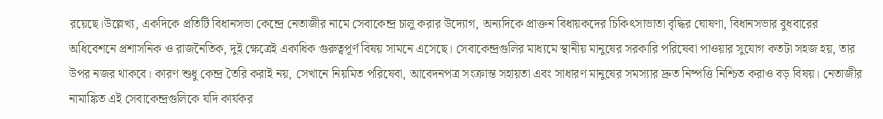রয়েছে।উল্লেখ্য, একদিকে প্রতিটি বিধানসভা কেন্দ্রে নেতাজীর নামে সেবাকেন্দ্র চালু করার উদ্যোগ, অন্যদিকে প্রাক্তন বিধায়কদের চিকিৎসাভাতা বৃদ্ধির ঘোষণা, বিধানসভার বুধবারের অধিবেশনে প্রশাসনিক ও রাজনৈতিক, দুই ক্ষেত্রেই একাধিক গুরুত্বপূর্ণ বিষয় সামনে এসেছে। সেবাকেন্দ্রগুলির মাধ্যমে স্থানীয় মানুষের সরকারি পরিষেবা পাওয়ার সুযোগ কতটা সহজ হয়, তার উপর নজর থাকবে। কারণ শুধু কেন্দ্র তৈরি করাই নয়, সেখানে নিয়মিত পরিষেবা, আবেদনপত্র সংক্রান্ত সহায়তা এবং সাধারণ মানুষের সমস্যার দ্রুত নিষ্পত্তি নিশ্চিত করাও বড় বিষয়। নেতাজীর নামাঙ্কিত এই সেবাকেন্দ্রগুলিকে যদি কার্যকর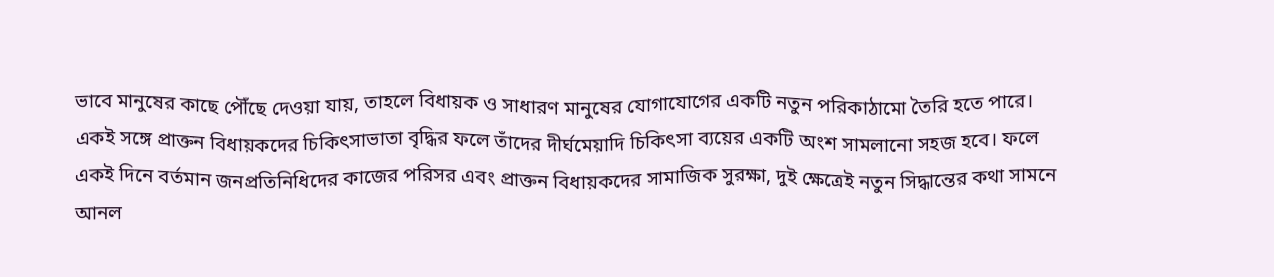ভাবে মানুষের কাছে পৌঁছে দেওয়া যায়, তাহলে বিধায়ক ও সাধারণ মানুষের যোগাযোগের একটি নতুন পরিকাঠামো তৈরি হতে পারে। একই সঙ্গে প্রাক্তন বিধায়কদের চিকিৎসাভাতা বৃদ্ধির ফলে তাঁদের দীর্ঘমেয়াদি চিকিৎসা ব্যয়ের একটি অংশ সামলানো সহজ হবে। ফলে একই দিনে বর্তমান জনপ্রতিনিধিদের কাজের পরিসর এবং প্রাক্তন বিধায়কদের সামাজিক সুরক্ষা, দুই ক্ষেত্রেই নতুন সিদ্ধান্তের কথা সামনে আনল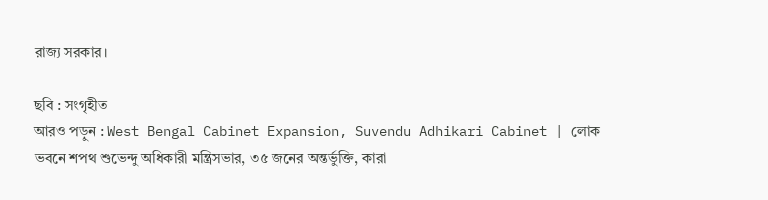রাজ্য সরকার।

ছবি : সংগৃহীত
আরও পড়ুন : West Bengal Cabinet Expansion, Suvendu Adhikari Cabinet | লোক ভবনে শপথ শুভেন্দু অধিকারী মন্ত্রিসভার, ৩৫ জনের অন্তর্ভুক্তি, কারা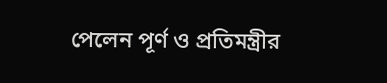পেলেন পূর্ণ ও প্রতিমন্ত্রীর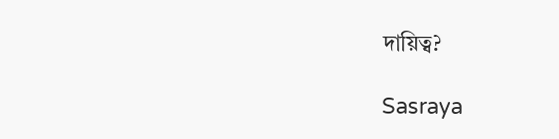দায়িত্ব?

Sasraya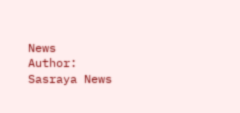News
Author: Sasraya News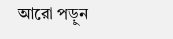আরো পড়ুন